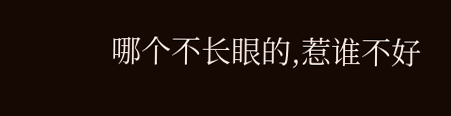哪个不长眼的,惹谁不好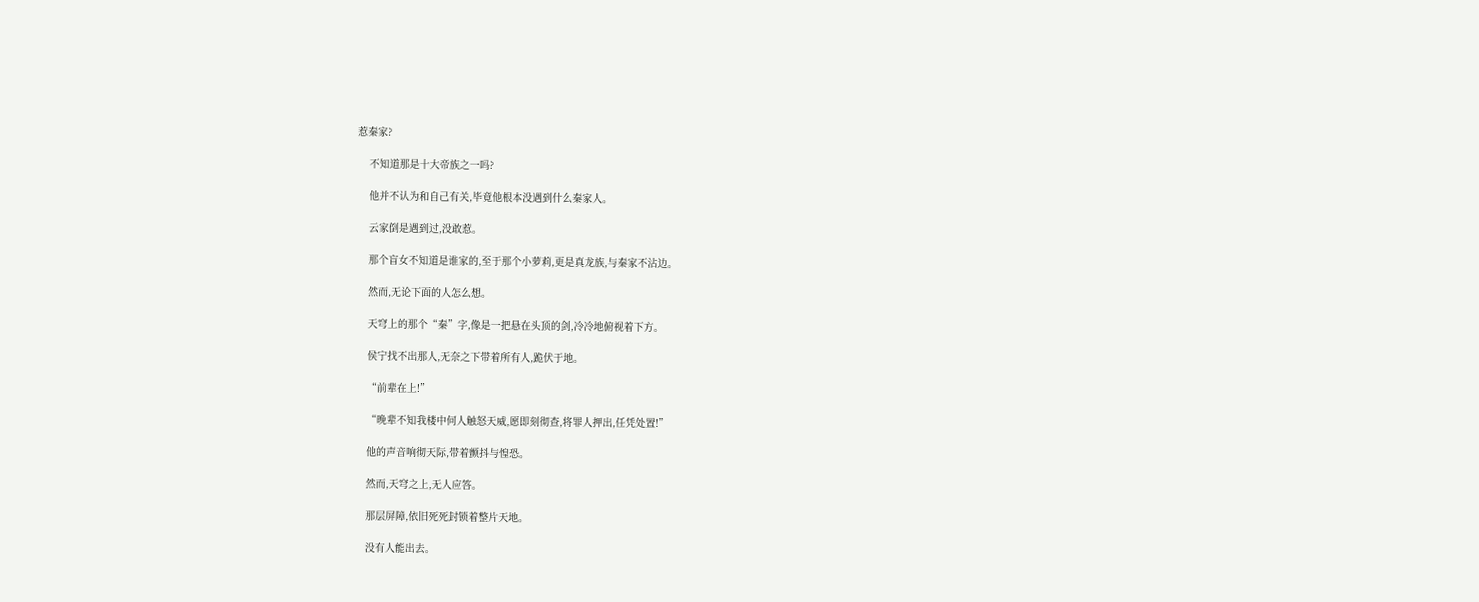惹秦家?

    不知道那是十大帝族之一吗?

    他并不认为和自己有关,毕竟他根本没遇到什么秦家人。

    云家倒是遇到过,没敢惹。

    那个盲女不知道是谁家的,至于那个小萝莉,更是真龙族,与秦家不沾边。

    然而,无论下面的人怎么想。

    天穹上的那个“秦”字,像是一把悬在头顶的剑,冷冷地俯视着下方。

    侯宁找不出那人,无奈之下带着所有人,跪伏于地。

    “前辈在上!”

    “晚辈不知我楼中何人触怒天威,愿即刻彻查,将罪人押出,任凭处置!”

    他的声音响彻天际,带着颤抖与惶恐。

    然而,天穹之上,无人应答。

    那层屏障,依旧死死封锁着整片天地。

    没有人能出去。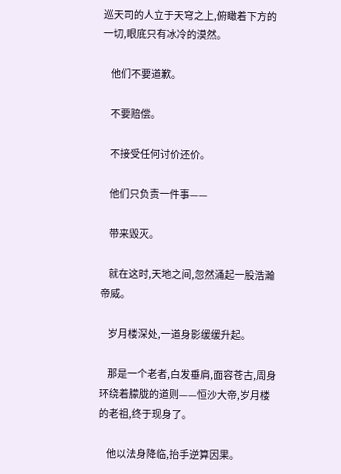巡天司的人立于天穹之上,俯瞰着下方的一切,眼底只有冰冷的漠然。

    他们不要道歉。

    不要赔偿。

    不接受任何讨价还价。

    他们只负责一件事——

    带来毁灭。

    就在这时,天地之间,忽然涌起一股浩瀚帝威。

    岁月楼深处,一道身影缓缓升起。

    那是一个老者,白发垂肩,面容苍古,周身环绕着朦胧的道则——恒沙大帝,岁月楼的老祖,终于现身了。

    他以法身降临,抬手逆算因果。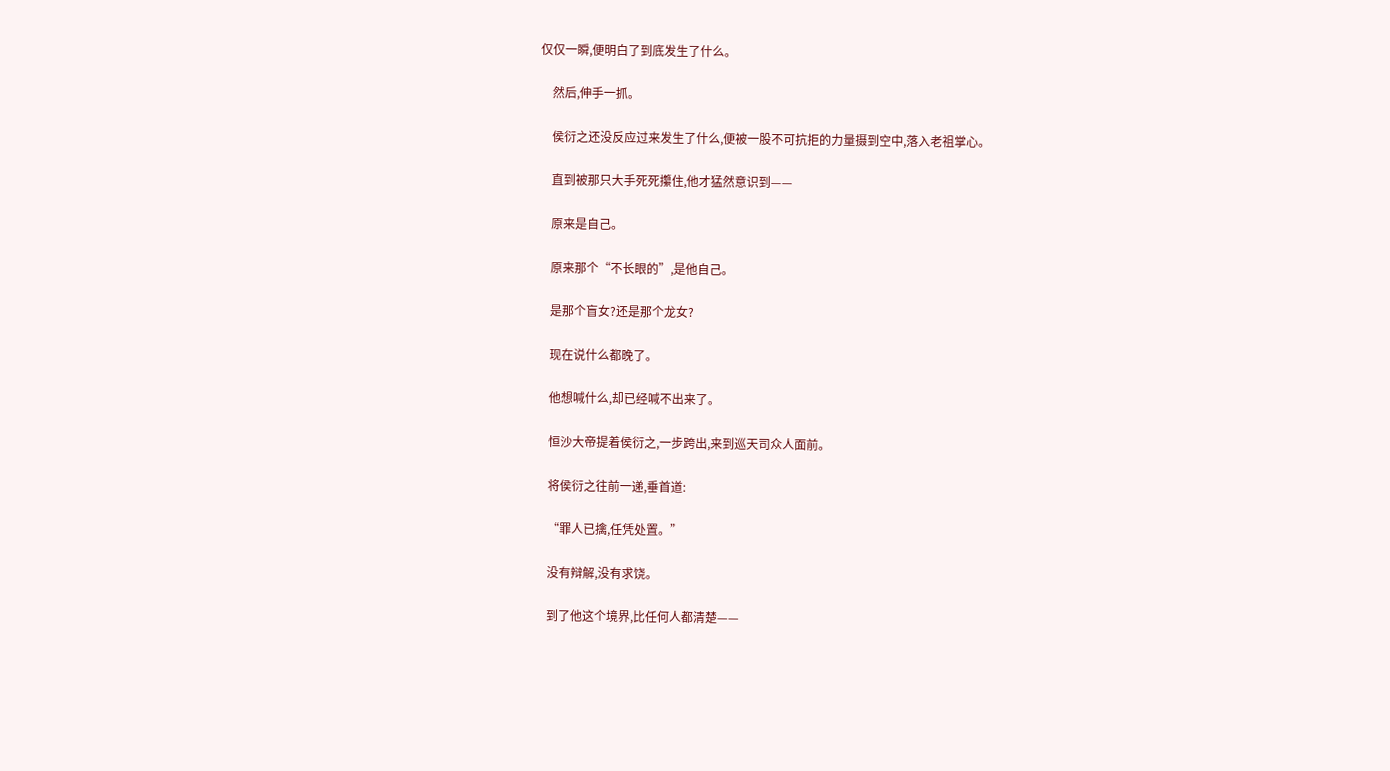仅仅一瞬,便明白了到底发生了什么。

    然后,伸手一抓。

    侯衍之还没反应过来发生了什么,便被一股不可抗拒的力量摄到空中,落入老祖掌心。

    直到被那只大手死死攥住,他才猛然意识到——

    原来是自己。

    原来那个“不长眼的”,是他自己。

    是那个盲女?还是那个龙女?

    现在说什么都晚了。

    他想喊什么,却已经喊不出来了。

    恒沙大帝提着侯衍之,一步跨出,来到巡天司众人面前。

    将侯衍之往前一递,垂首道:

    “罪人已擒,任凭处置。”

    没有辩解,没有求饶。

    到了他这个境界,比任何人都清楚——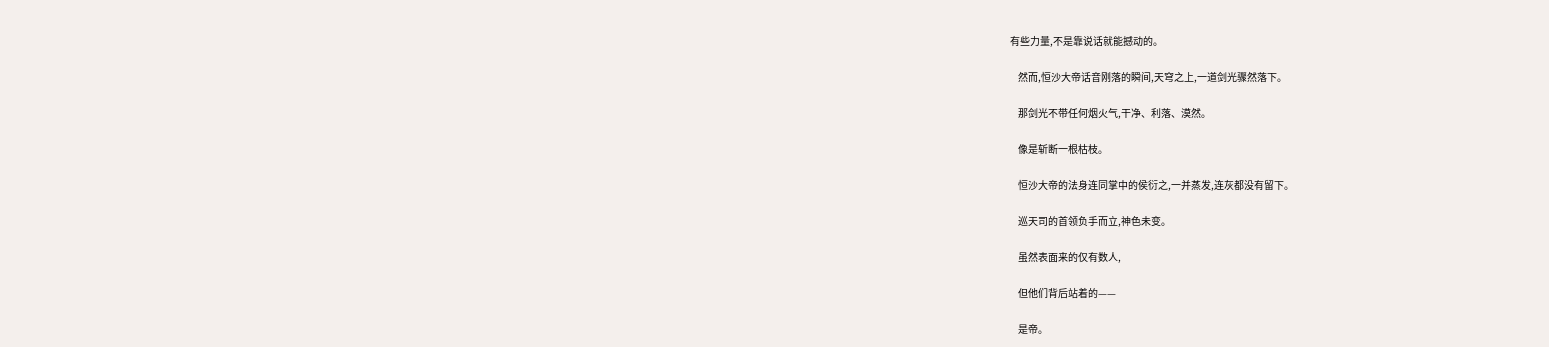有些力量,不是靠说话就能撼动的。

    然而,恒沙大帝话音刚落的瞬间,天穹之上,一道剑光骤然落下。

    那剑光不带任何烟火气,干净、利落、漠然。

    像是斩断一根枯枝。

    恒沙大帝的法身连同掌中的侯衍之,一并蒸发,连灰都没有留下。

    巡天司的首领负手而立,神色未变。

    虽然表面来的仅有数人,

    但他们背后站着的——

    是帝。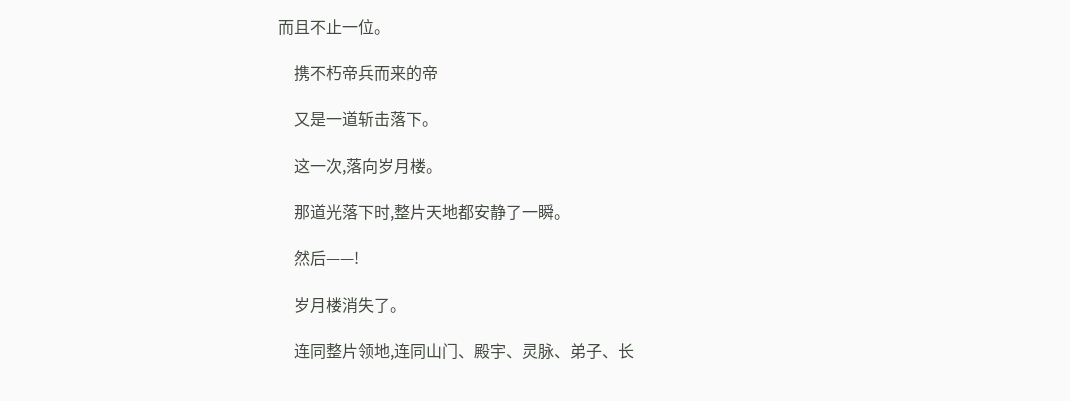而且不止一位。

    携不朽帝兵而来的帝

    又是一道斩击落下。

    这一次,落向岁月楼。

    那道光落下时,整片天地都安静了一瞬。

    然后——!

    岁月楼消失了。

    连同整片领地,连同山门、殿宇、灵脉、弟子、长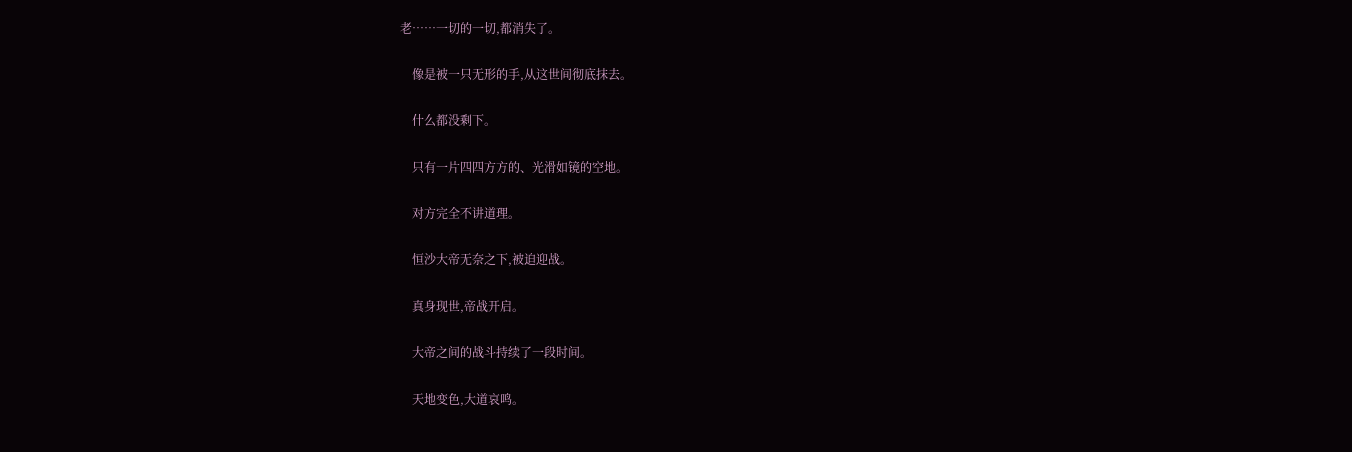老……一切的一切,都消失了。

    像是被一只无形的手,从这世间彻底抹去。

    什么都没剩下。

    只有一片四四方方的、光滑如镜的空地。

    对方完全不讲道理。

    恒沙大帝无奈之下,被迫迎战。

    真身现世,帝战开启。

    大帝之间的战斗持续了一段时间。

    天地变色,大道哀鸣。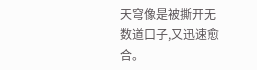天穹像是被撕开无数道口子,又迅速愈合。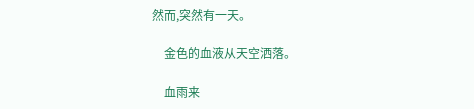然而,突然有一天。

    金色的血液从天空洒落。

    血雨来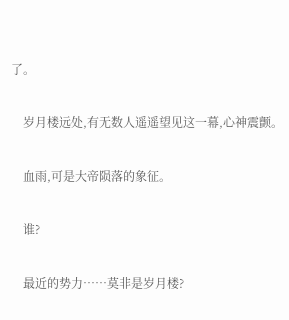了。

    岁月楼远处,有无数人遥遥望见这一幕,心神震颤。

    血雨,可是大帝陨落的象征。

    谁?

    最近的势力……莫非是岁月楼?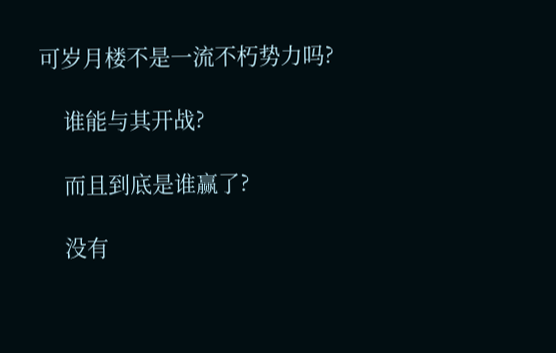可岁月楼不是一流不朽势力吗?

    谁能与其开战?

    而且到底是谁赢了?

    没有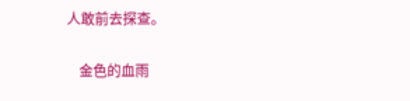人敢前去探查。

    金色的血雨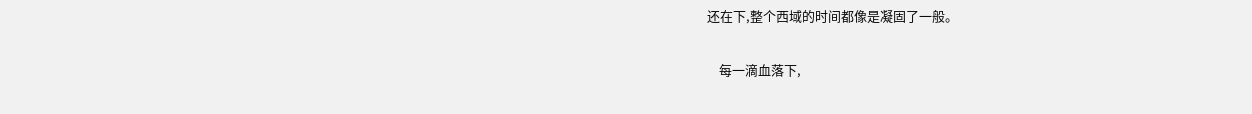还在下,整个西域的时间都像是凝固了一般。

    每一滴血落下,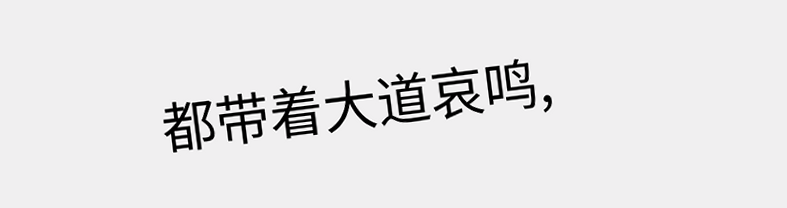都带着大道哀鸣,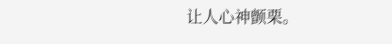让人心神颤栗。